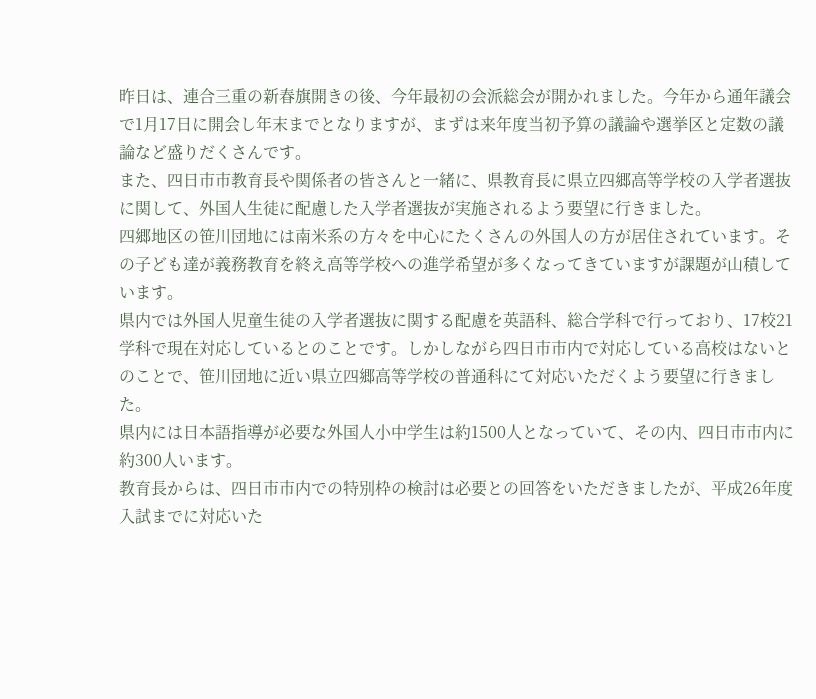昨日は、連合三重の新春旗開きの後、今年最初の会派総会が開かれました。今年から通年議会で1月17日に開会し年末までとなりますが、まずは来年度当初予算の議論や選挙区と定数の議論など盛りだくさんです。
また、四日市市教育長や関係者の皆さんと一緒に、県教育長に県立四郷高等学校の入学者選抜に関して、外国人生徒に配慮した入学者選抜が実施されるよう要望に行きました。
四郷地区の笹川団地には南米系の方々を中心にたくさんの外国人の方が居住されています。その子ども達が義務教育を終え高等学校への進学希望が多くなってきていますが課題が山積しています。
県内では外国人児童生徒の入学者選抜に関する配慮を英語科、総合学科で行っており、17校21学科で現在対応しているとのことです。しかしながら四日市市内で対応している高校はないとのことで、笹川団地に近い県立四郷高等学校の普通科にて対応いただくよう要望に行きました。
県内には日本語指導が必要な外国人小中学生は約1500人となっていて、その内、四日市市内に約300人います。
教育長からは、四日市市内での特別枠の検討は必要との回答をいただきましたが、平成26年度入試までに対応いた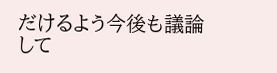だけるよう今後も議論して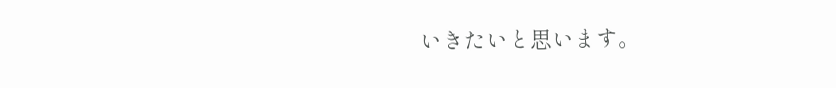いきたいと思います。